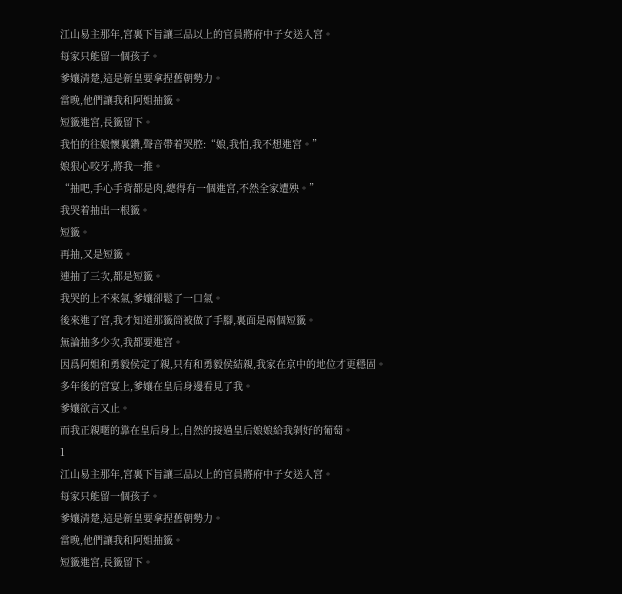江山易主那年,宮裏下旨讓三品以上的官員將府中子女送入宮。
每家只能留一個孩子。
爹孃清楚,這是新皇要拿捏舊朝勢力。
當晚,他們讓我和阿姐抽籤。
短籤進宮,長籤留下。
我怕的往娘懷裏鑽,聲音帶着哭腔:“娘,我怕,我不想進宮。”
娘狠心咬牙,將我一推。
“抽吧,手心手背都是肉,總得有一個進宮,不然全家遭殃。”
我哭着抽出一根籤。
短籤。
再抽,又是短籤。
連抽了三次,都是短籤。
我哭的上不來氣,爹孃卻鬆了一口氣。
後來進了宮,我才知道那籤筒被做了手腳,裏面是兩個短籤。
無論抽多少次,我都要進宮。
因爲阿姐和勇毅侯定了親,只有和勇毅侯結親,我家在京中的地位才更穩固。
多年後的宮宴上,爹孃在皇后身邊看見了我。
爹孃欲言又止。
而我正親暱的靠在皇后身上,自然的接過皇后娘娘給我剝好的葡萄。
1
江山易主那年,宮裏下旨讓三品以上的官員將府中子女送入宮。
每家只能留一個孩子。
爹孃清楚,這是新皇要拿捏舊朝勢力。
當晚,他們讓我和阿姐抽籤。
短籤進宮,長籤留下。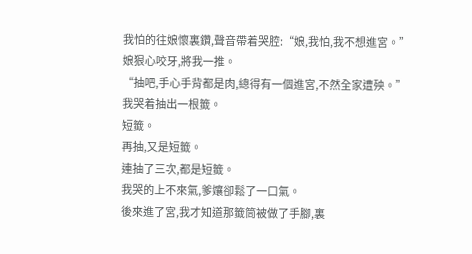我怕的往娘懷裏鑽,聲音帶着哭腔:“娘,我怕,我不想進宮。”
娘狠心咬牙,將我一推。
“抽吧,手心手背都是肉,總得有一個進宮,不然全家遭殃。”
我哭着抽出一根籤。
短籤。
再抽,又是短籤。
連抽了三次,都是短籤。
我哭的上不來氣,爹孃卻鬆了一口氣。
後來進了宮,我才知道那籤筒被做了手腳,裏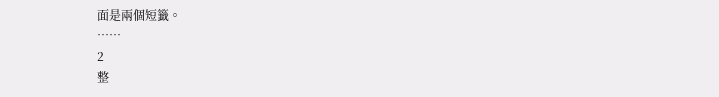面是兩個短籤。
……
2
整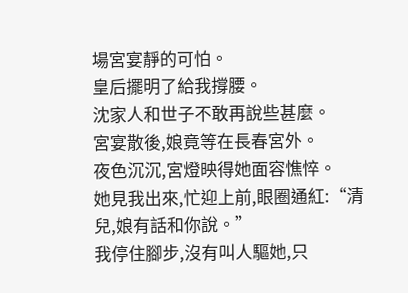場宮宴靜的可怕。
皇后擺明了給我撐腰。
沈家人和世子不敢再說些甚麼。
宮宴散後,娘竟等在長春宮外。
夜色沉沉,宮燈映得她面容憔悴。
她見我出來,忙迎上前,眼圈通紅:“清兒,娘有話和你說。”
我停住腳步,沒有叫人驅她,只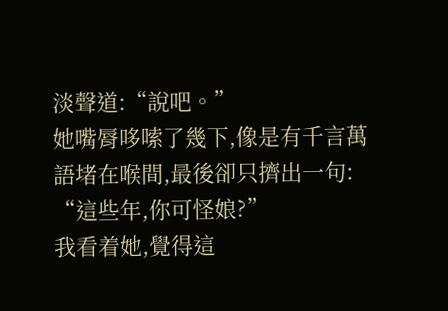淡聲道:“說吧。”
她嘴脣哆嗦了幾下,像是有千言萬語堵在喉間,最後卻只擠出一句:
“這些年,你可怪娘?”
我看着她,覺得這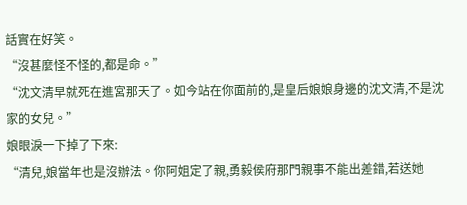話實在好笑。
“沒甚麼怪不怪的,都是命。”
“沈文清早就死在進宮那天了。如今站在你面前的,是皇后娘娘身邊的沈文清,不是沈家的女兒。”
娘眼淚一下掉了下來:
“清兒,娘當年也是沒辦法。你阿姐定了親,勇毅侯府那門親事不能出差錯,若送她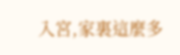入宮,家裏這麼多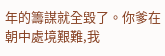年的籌謀就全毀了。你爹在朝中處境艱難,我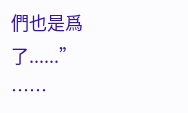們也是爲了......”
……